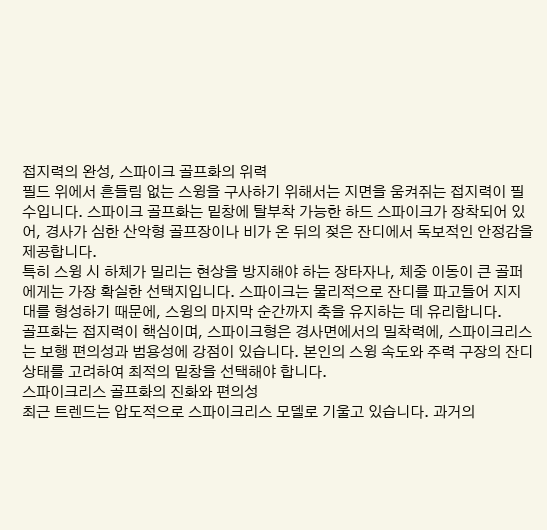접지력의 완성, 스파이크 골프화의 위력
필드 위에서 흔들림 없는 스윙을 구사하기 위해서는 지면을 움켜쥐는 접지력이 필수입니다. 스파이크 골프화는 밑창에 탈부착 가능한 하드 스파이크가 장착되어 있어, 경사가 심한 산악형 골프장이나 비가 온 뒤의 젖은 잔디에서 독보적인 안정감을 제공합니다.
특히 스윙 시 하체가 밀리는 현상을 방지해야 하는 장타자나, 체중 이동이 큰 골퍼에게는 가장 확실한 선택지입니다. 스파이크는 물리적으로 잔디를 파고들어 지지대를 형성하기 때문에, 스윙의 마지막 순간까지 축을 유지하는 데 유리합니다.
골프화는 접지력이 핵심이며, 스파이크형은 경사면에서의 밀착력에, 스파이크리스는 보행 편의성과 범용성에 강점이 있습니다. 본인의 스윙 속도와 주력 구장의 잔디 상태를 고려하여 최적의 밑창을 선택해야 합니다.
스파이크리스 골프화의 진화와 편의성
최근 트렌드는 압도적으로 스파이크리스 모델로 기울고 있습니다. 과거의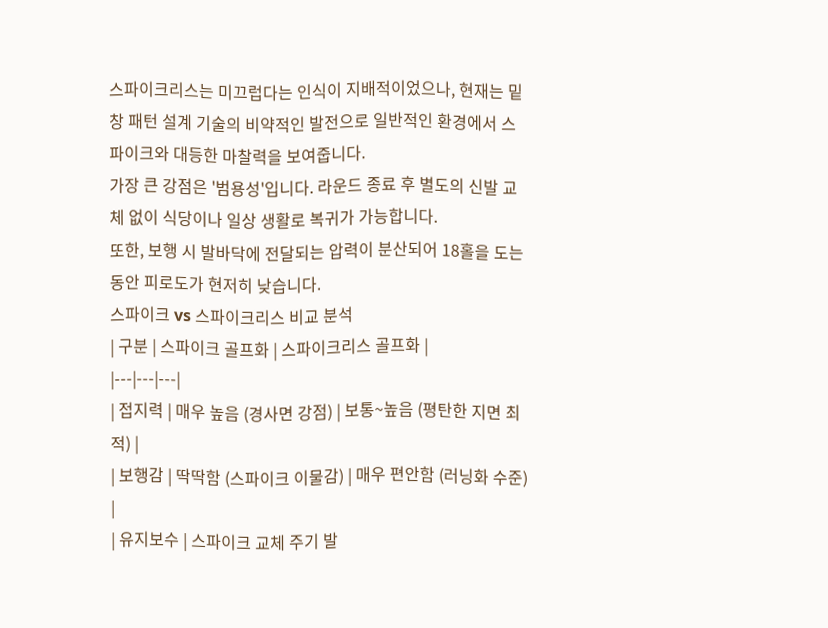스파이크리스는 미끄럽다는 인식이 지배적이었으나, 현재는 밑창 패턴 설계 기술의 비약적인 발전으로 일반적인 환경에서 스파이크와 대등한 마찰력을 보여줍니다.
가장 큰 강점은 '범용성'입니다. 라운드 종료 후 별도의 신발 교체 없이 식당이나 일상 생활로 복귀가 가능합니다.
또한, 보행 시 발바닥에 전달되는 압력이 분산되어 18홀을 도는 동안 피로도가 현저히 낮습니다.
스파이크 vs 스파이크리스 비교 분석
| 구분 | 스파이크 골프화 | 스파이크리스 골프화 |
|---|---|---|
| 접지력 | 매우 높음 (경사면 강점) | 보통~높음 (평탄한 지면 최적) |
| 보행감 | 딱딱함 (스파이크 이물감) | 매우 편안함 (러닝화 수준) |
| 유지보수 | 스파이크 교체 주기 발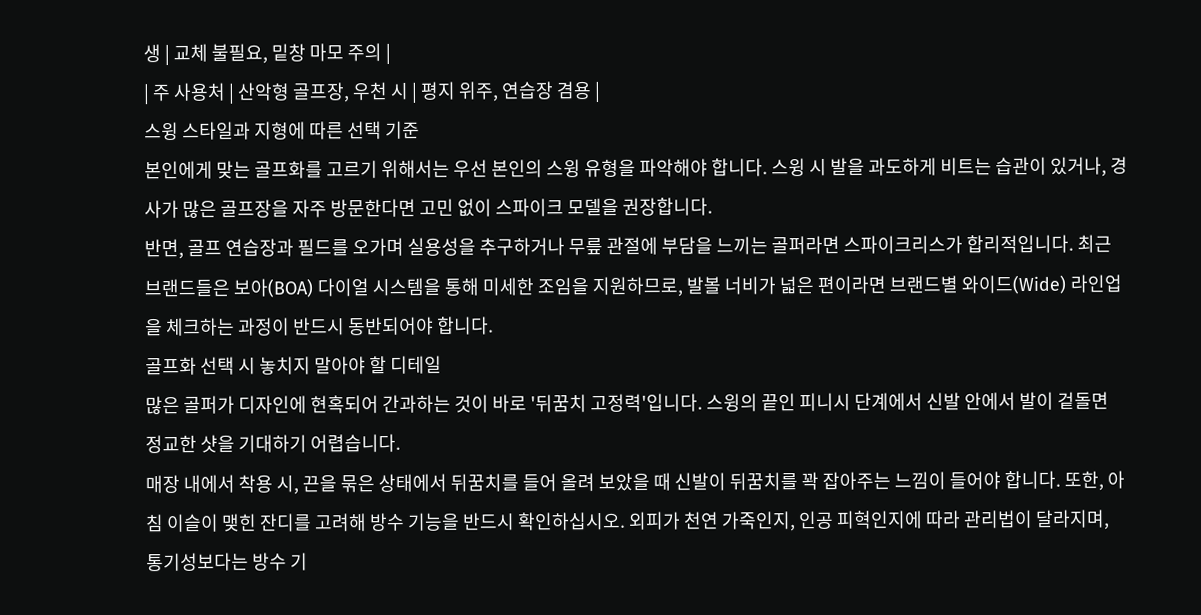생 | 교체 불필요, 밑창 마모 주의 |
| 주 사용처 | 산악형 골프장, 우천 시 | 평지 위주, 연습장 겸용 |
스윙 스타일과 지형에 따른 선택 기준
본인에게 맞는 골프화를 고르기 위해서는 우선 본인의 스윙 유형을 파악해야 합니다. 스윙 시 발을 과도하게 비트는 습관이 있거나, 경사가 많은 골프장을 자주 방문한다면 고민 없이 스파이크 모델을 권장합니다.
반면, 골프 연습장과 필드를 오가며 실용성을 추구하거나 무릎 관절에 부담을 느끼는 골퍼라면 스파이크리스가 합리적입니다. 최근 브랜드들은 보아(BOA) 다이얼 시스템을 통해 미세한 조임을 지원하므로, 발볼 너비가 넓은 편이라면 브랜드별 와이드(Wide) 라인업을 체크하는 과정이 반드시 동반되어야 합니다.
골프화 선택 시 놓치지 말아야 할 디테일
많은 골퍼가 디자인에 현혹되어 간과하는 것이 바로 '뒤꿈치 고정력'입니다. 스윙의 끝인 피니시 단계에서 신발 안에서 발이 겉돌면 정교한 샷을 기대하기 어렵습니다.
매장 내에서 착용 시, 끈을 묶은 상태에서 뒤꿈치를 들어 올려 보았을 때 신발이 뒤꿈치를 꽉 잡아주는 느낌이 들어야 합니다. 또한, 아침 이슬이 맺힌 잔디를 고려해 방수 기능을 반드시 확인하십시오. 외피가 천연 가죽인지, 인공 피혁인지에 따라 관리법이 달라지며, 통기성보다는 방수 기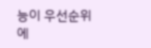능이 우선순위에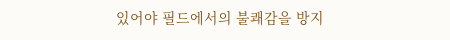있어야 필드에서의 불쾌감을 방지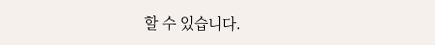할 수 있습니다.